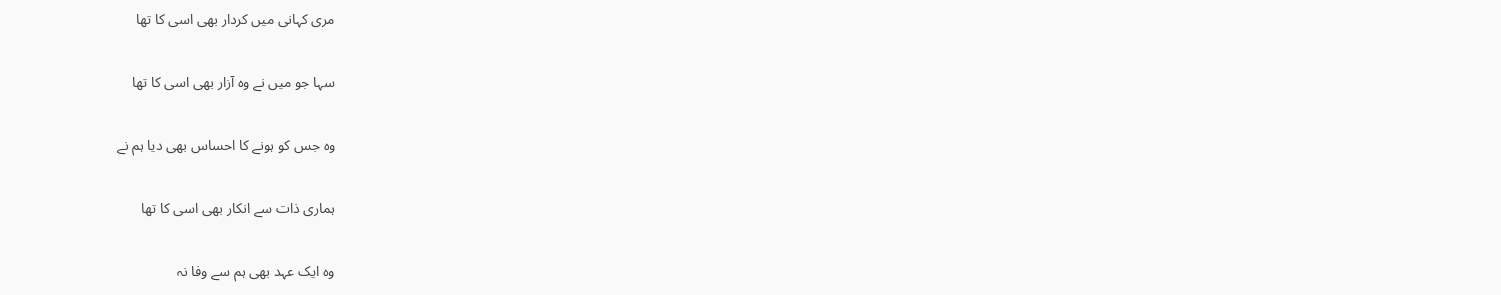مری کہانی میں کردار بھی اسی کا تھا

سہا جو میں نے وہ آزار بھی اسی کا تھا

وہ جس کو ہونے کا احساس بھی دیا ہم نے

ہماری ذات سے انکار بھی اسی کا تھا

وہ ایک عہد بھی ہم سے وفا نہ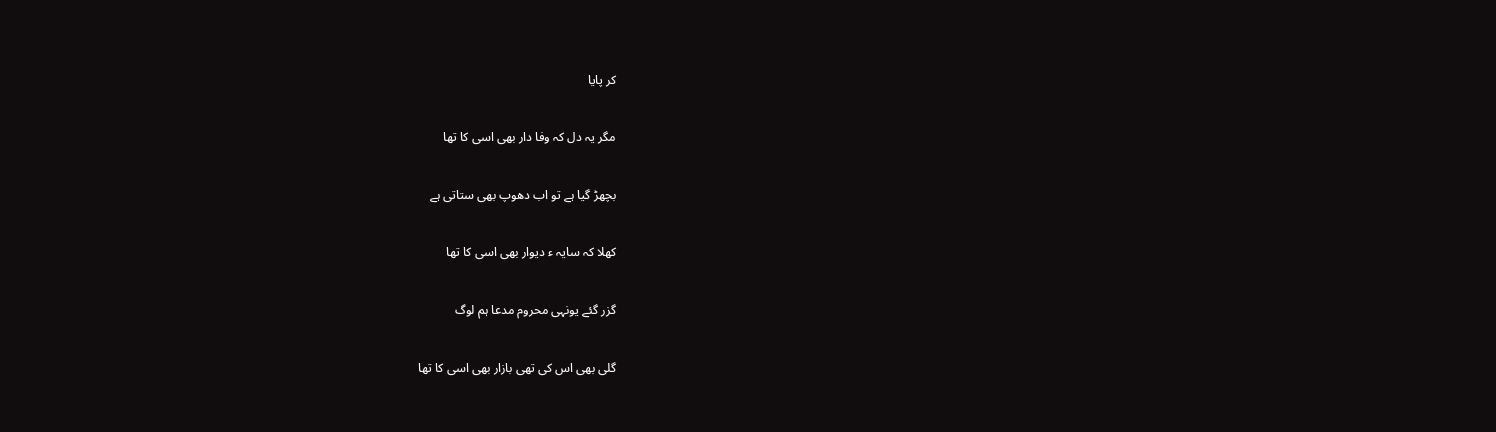کر پایا

مگر یہ دل کہ وفا دار بھی اسی کا تھا

بچھڑ گیا ہے تو اب دھوپ بھی ستاتی ہے

کھلا کہ سایہ ء دیوار بھی اسی کا تھا

گزر گئے یونہی محروم مدعا ہم لوگ

گلی بھی اس کی تھی بازار بھی اسی کا تھا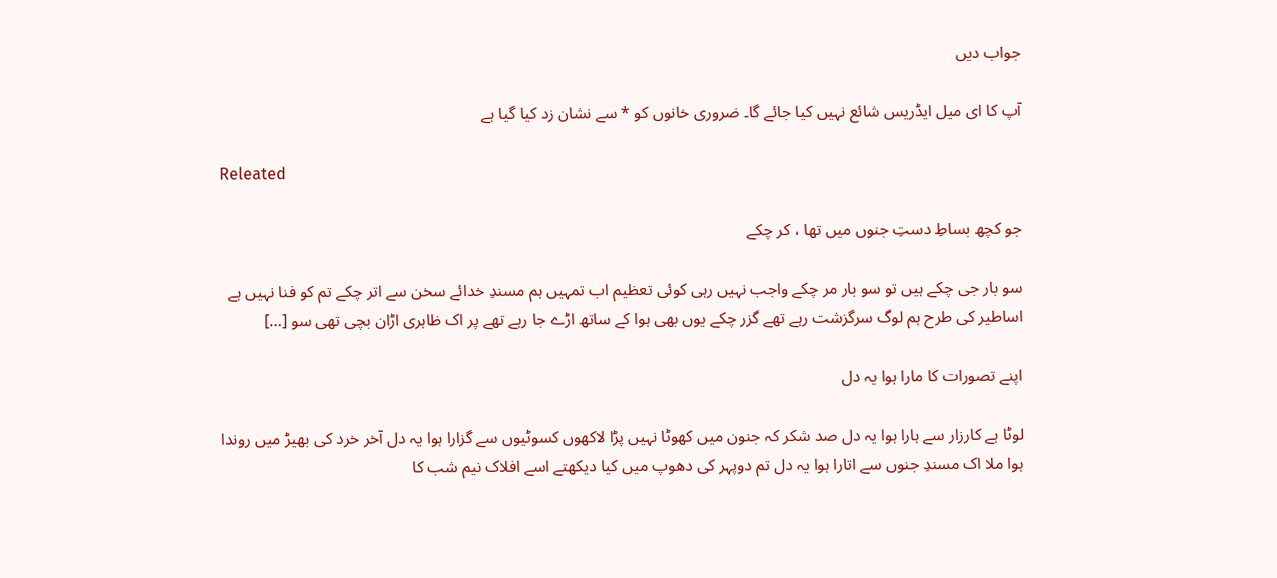جواب دیں

آپ کا ای میل ایڈریس شائع نہیں کیا جائے گا۔ ضروری خانوں کو * سے نشان زد کیا گیا ہے

Releated

جو کچھ بساطِ دستِ جنوں میں تھا ، کر چکے

سو بار جی چکے ہیں تو سو بار مر چکے واجب نہیں رہی کوئی تعظیم اب تمہیں ہم مسندِ خدائے سخن سے اتر چکے تم کو فنا نہیں ہے اساطیر کی طرح ہم لوگ سرگزشت رہے تھے گزر چکے یوں بھی ہوا کے ساتھ اڑے جا رہے تھے پر اک ظاہری اڑان بچی تھی سو […]

اپنے تصورات کا مارا ہوا یہ دل

لوٹا ہے کارزار سے ہارا ہوا یہ دل صد شکر کہ جنون میں کھوٹا نہیں پڑا لاکھوں کسوٹیوں سے گزارا ہوا یہ دل آخر خرد کی بھیڑ میں روندا ہوا ملا اک مسندِ جنوں سے اتارا ہوا یہ دل تم دوپہر کی دھوپ میں کیا دیکھتے اسے افلاک نیم شب کا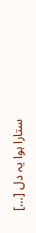ستارا ہوا یہ دل […]